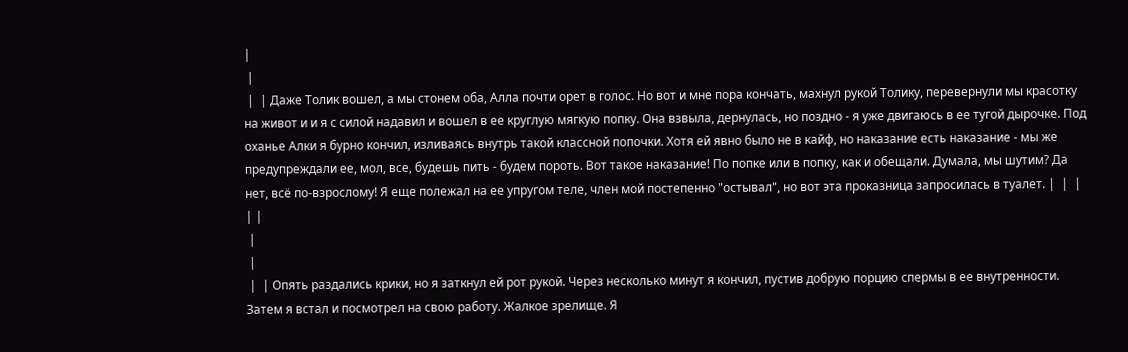|
 |
 |  | Даже Толик вошел, а мы стонем оба, Алла почти орет в голос. Но вот и мне пора кончать, махнул рукой Толику, перевернули мы красотку на живот и и я с силой надавил и вошел в ее круглую мягкую попку. Она взвыла, дернулась, но поздно - я уже двигаюсь в ее тугой дырочке. Под оханье Алки я бурно кончил, изливаясь внутрь такой классной попочки. Хотя ей явно было не в кайф, но наказание есть наказание - мы же предупреждали ее, мол, все, будешь пить - будем пороть. Вот такое наказание! По попке или в попку, как и обещали. Думала, мы шутим? Да нет, всё по-взрослому! Я еще полежал на ее упругом теле, член мой постепенно "остывал", но вот эта проказница запросилась в туалет. |  |  |
| |
 |
 |
 |  | Опять раздались крики, но я заткнул ей рот рукой. Через несколько минут я кончил, пустив добрую порцию спермы в ее внутренности. Затем я встал и посмотрел на свою работу. Жалкое зрелище. Я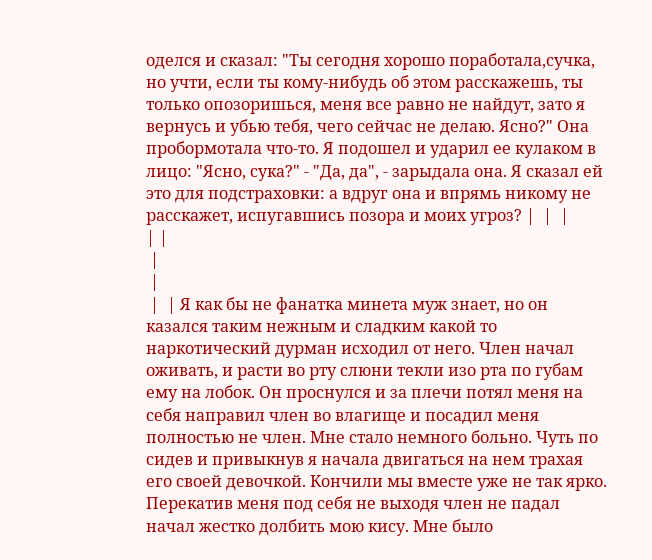оделся и сказал: "Ты сегодня хорошо поработала,сучка, но учти, если ты кому-нибудь об этом расскажешь, ты только опозоришься, меня все равно не найдут, зато я вернусь и убью тебя, чего сейчас не делаю. Ясно?" Она пробормотала что-то. Я подошел и ударил ее кулаком в лицо: "Ясно, сука?" - "Да, да", - зарыдала она. Я сказал ей это для подстраховки: а вдруг она и впрямь никому не расскажет, испугавшись позора и моих угроз? |  |  |
| |
 |
 |
 |  | Я как бы не фанатка минета муж знает, но он казался таким нежным и сладким какой то наркотический дурман исходил от него. Член начал оживать, и расти во рту слюни текли изо рта по губам ему на лобок. Он проснулся и за плечи потял меня на себя направил член во влагище и посадил меня полностью не член. Мне стало немного больно. Чуть по сидев и привыкнув я начала двигаться на нем трахая его своей девочкой. Кончили мы вместе уже не так ярко. Перекатив меня под себя не выходя член не падал начал жестко долбить мою кису. Мне было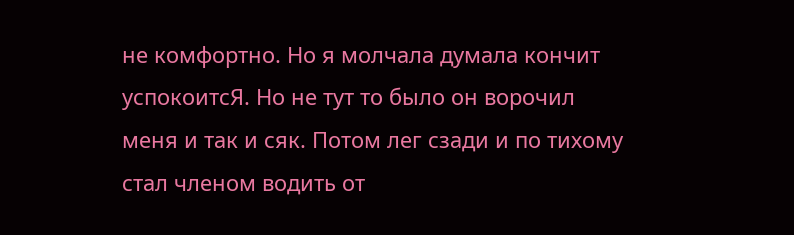не комфортно. Но я молчала думала кончит успокоитсЯ. Но не тут то было он ворочил меня и так и сяк. Потом лег сзади и по тихому стал членом водить от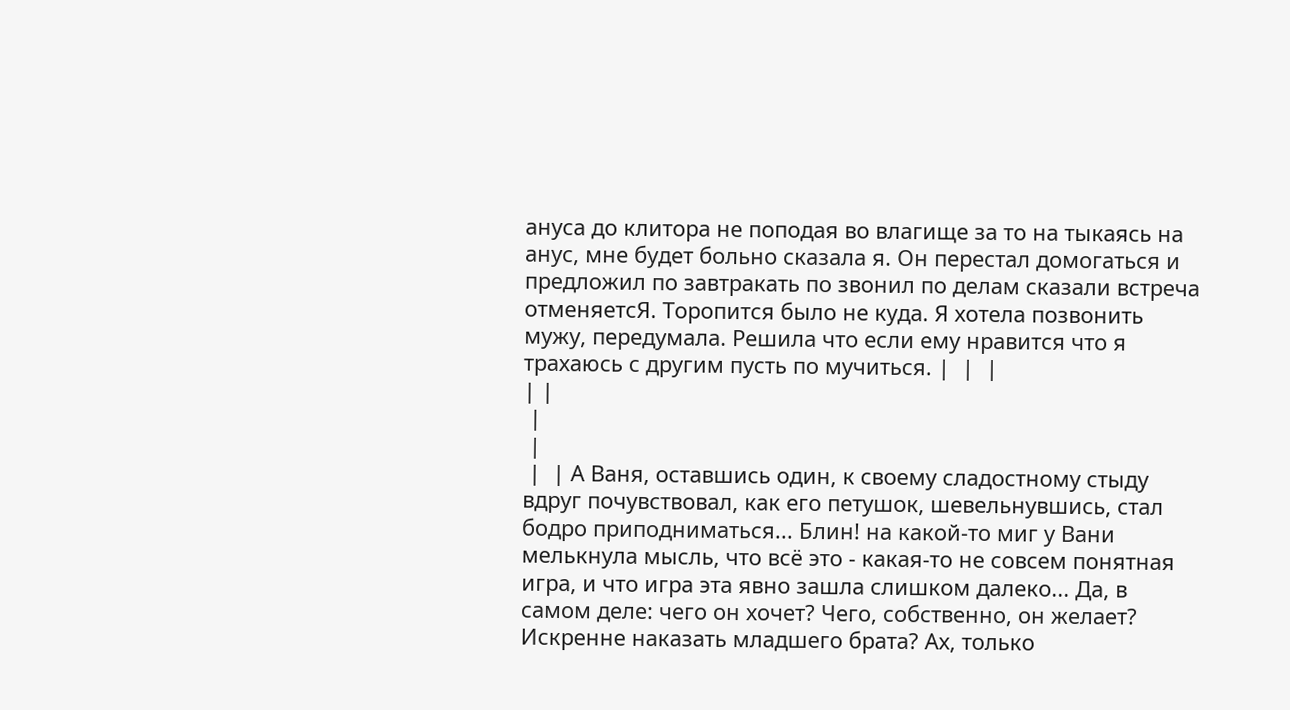ануса до клитора не поподая во влагище за то на тыкаясь на анус, мне будет больно сказала я. Он перестал домогаться и предложил по завтракать по звонил по делам сказали встреча отменяетсЯ. Торопится было не куда. Я хотела позвонить мужу, передумала. Решила что если ему нравится что я трахаюсь с другим пусть по мучиться. |  |  |
| |
 |
 |
 |  | А Ваня, оставшись один, к своему сладостному стыду вдруг почувствовал, как его петушок, шевельнувшись, стал бодро приподниматься... Блин! на какой-то миг у Вани мелькнула мысль, что всё это - какая-то не совсем понятная игра, и что игра эта явно зашла слишком далеко... Да, в самом деле: чего он хочет? Чего, собственно, он желает? Искренне наказать младшего брата? Ах, только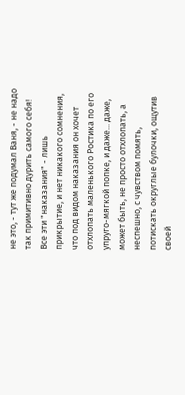не это, - тут же подумал Ваня, - не надо так примитивно дурить самого себя! Все эти "наказания" - лишь прикрытие, и нет никакого сомнения, что под видом наказания он хочет отхлопать маленького Ростика по его упруго-мягкой попке, и даже... даже, может быть, не просто отхлопать, а неспешно, с чувством помять, потискать округлые булочки, ощутив своей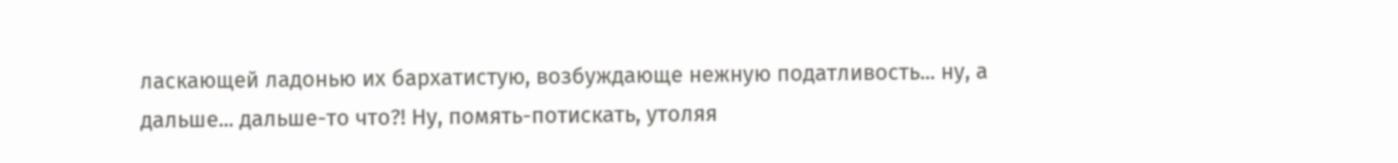ласкающей ладонью их бархатистую, возбуждающе нежную податливость... ну, а дальше... дальше-то что?! Ну, помять-потискать, утоляя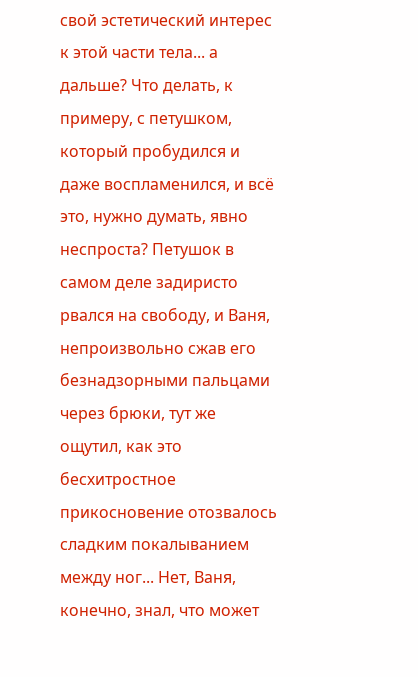свой эстетический интерес к этой части тела... а дальше? Что делать, к примеру, с петушком, который пробудился и даже воспламенился, и всё это, нужно думать, явно неспроста? Петушок в самом деле задиристо рвался на свободу, и Ваня, непроизвольно сжав его безнадзорными пальцами через брюки, тут же ощутил, как это бесхитростное прикосновение отозвалось сладким покалыванием между ног... Нет, Ваня, конечно, знал, что может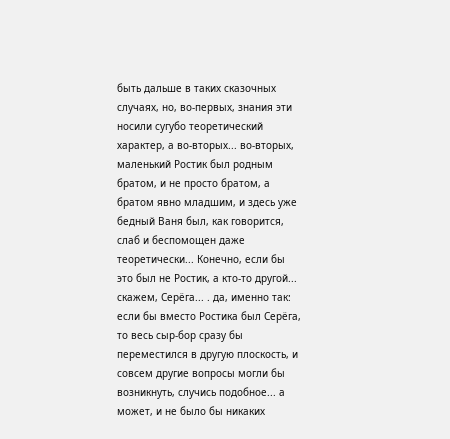быть дальше в таких сказочных случаях, но, во-первых, знания эти носили сугубо теоретический характер, а во-вторых... во-вторых, маленький Ростик был родным братом, и не просто братом, а братом явно младшим, и здесь уже бедный Ваня был, как говорится, слаб и беспомощен даже теоретически... Конечно, если бы это был не Ростик, а кто-то другой... скажем, Серёга... . да, именно так: если бы вместо Ростика был Серёга, то весь сыр-бор сразу бы переместился в другую плоскость, и совсем другие вопросы могли бы возникнуть, случись подобное... а может, и не было бы никаких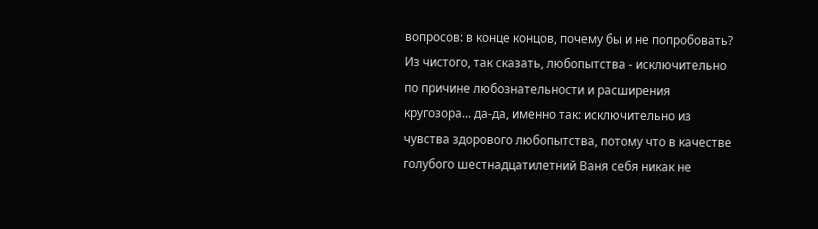вопросов: в конце концов, почему бы и не попробовать? Из чистого, так сказать, любопытства - исключительно по причине любознательности и расширения кругозора... да-да, именно так: исключительно из чувства здорового любопытства, потому что в качестве голубого шестнадцатилетний Ваня себя никак не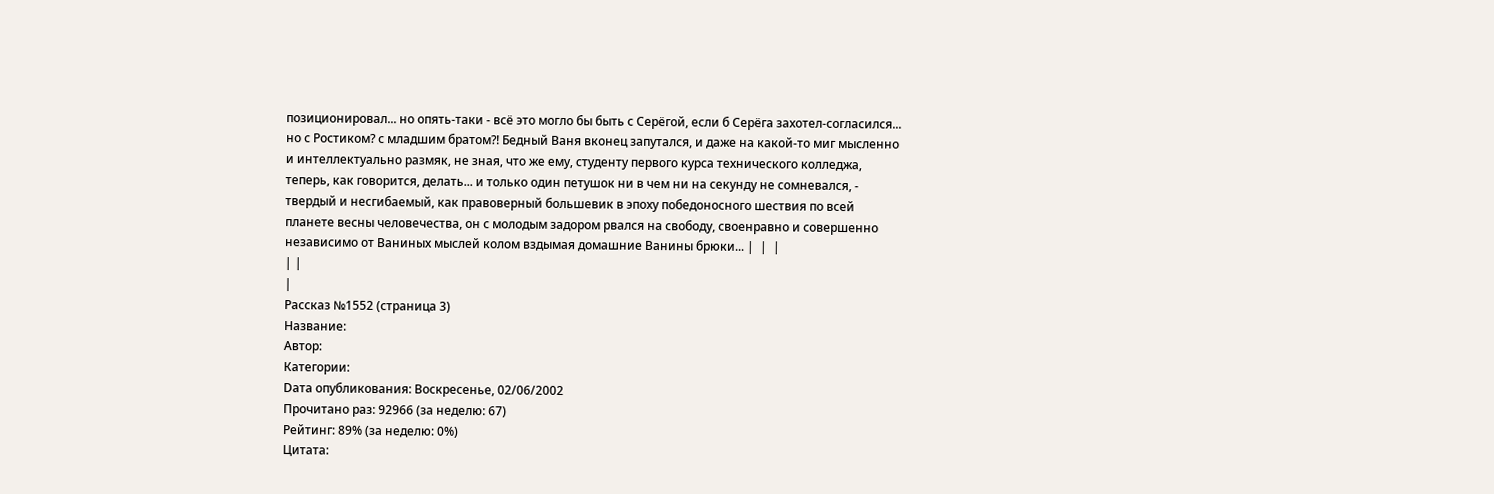позиционировал... но опять-таки - всё это могло бы быть с Серёгой, если б Серёга захотел-согласился... но с Ростиком? с младшим братом?! Бедный Ваня вконец запутался, и даже на какой-то миг мысленно и интеллектуально размяк, не зная, что же ему, студенту первого курса технического колледжа, теперь, как говорится, делать... и только один петушок ни в чем ни на секунду не сомневался, - твердый и несгибаемый, как правоверный большевик в эпоху победоносного шествия по всей планете весны человечества, он с молодым задором рвался на свободу, своенравно и совершенно независимо от Ваниных мыслей колом вздымая домашние Ванины брюки... |  |  |
| |
|
Рассказ №1552 (страница 3)
Название:
Автор:
Категории:
Dата опубликования: Воскресенье, 02/06/2002
Прочитано раз: 92966 (за неделю: 67)
Рейтинг: 89% (за неделю: 0%)
Цитата: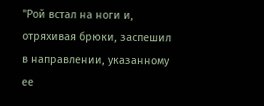"Рой встал на ноги и, отряхивая брюки, заспешил в направлении, указанному ее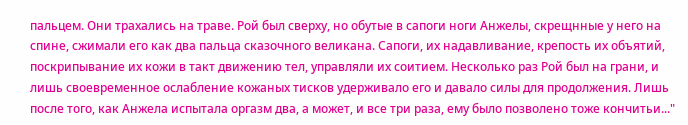пальцем. Они трахались на траве. Рой был сверху, но обутые в сапоги ноги Анжелы, скрещнные у него на спине, сжимали его как два пальца сказочного великана. Сапоги, их надавливание, крепость их объятий, поскрипывание их кожи в такт движению тел, управляли их соитием. Несколько раз Рой был на грани, и лишь своевременное ослабление кожаных тисков удерживало его и давало силы для продолжения. Лишь после того, как Анжела испытала оргазм два, а может, и все три раза, ему было позволено тоже кончитьи..."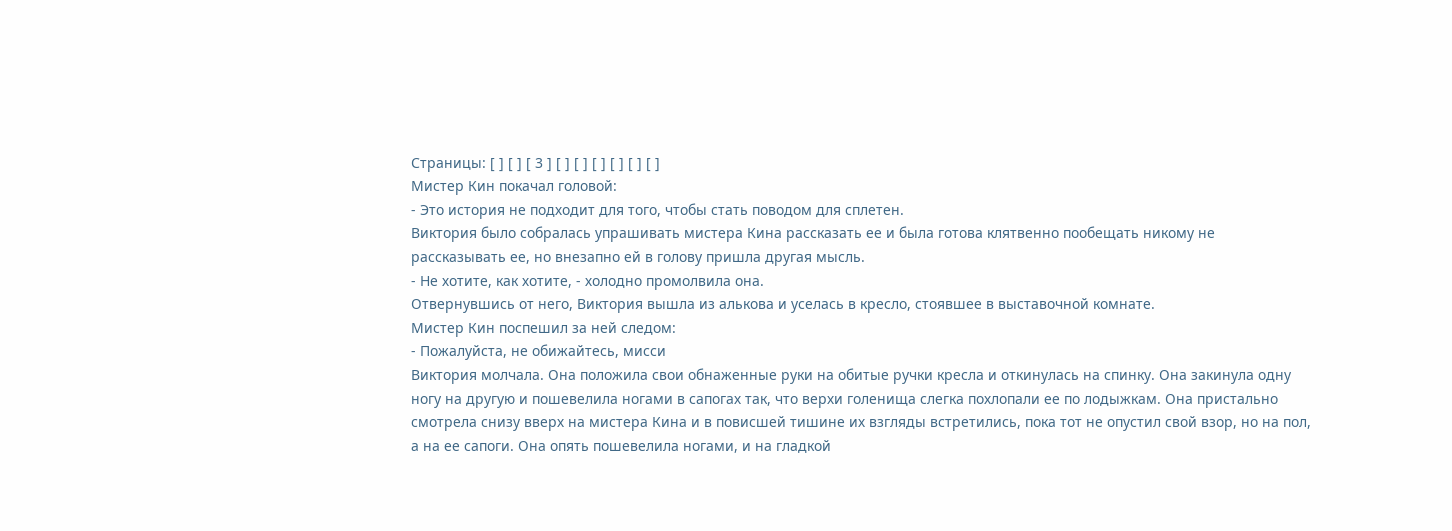Страницы: [ ] [ ] [ 3 ] [ ] [ ] [ ] [ ] [ ] [ ]
Мистер Кин покачал головой:
- Это история не подходит для того, чтобы стать поводом для сплетен.
Виктория было собралась упрашивать мистера Кина рассказать ее и была готова клятвенно пообещать никому не рассказывать ее, но внезапно ей в голову пришла другая мысль.
- Не хотите, как хотите, - холодно промолвила она.
Отвернувшись от него, Виктория вышла из алькова и уселась в кресло, стоявшее в выставочной комнате.
Мистер Кин поспешил за ней следом:
- Пожалуйста, не обижайтесь, мисси
Виктория молчала. Она положила свои обнаженные руки на обитые ручки кресла и откинулась на спинку. Она закинула одну ногу на другую и пошевелила ногами в сапогах так, что верхи голенища слегка похлопали ее по лодыжкам. Она пристально смотрела снизу вверх на мистера Кина и в повисшей тишине их взгляды встретились, пока тот не опустил свой взор, но на пол, а на ее сапоги. Она опять пошевелила ногами, и на гладкой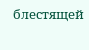блестящей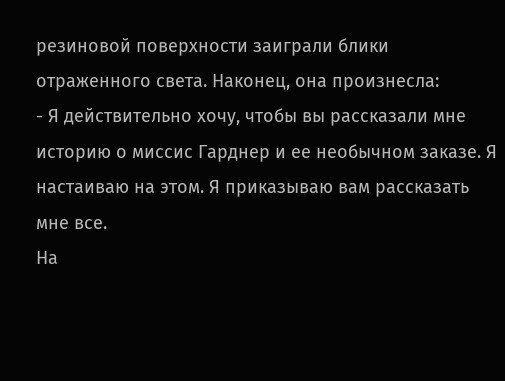резиновой поверхности заиграли блики отраженного света. Наконец, она произнесла:
- Я действительно хочу, чтобы вы рассказали мне историю о миссис Гарднер и ее необычном заказе. Я настаиваю на этом. Я приказываю вам рассказать мне все.
На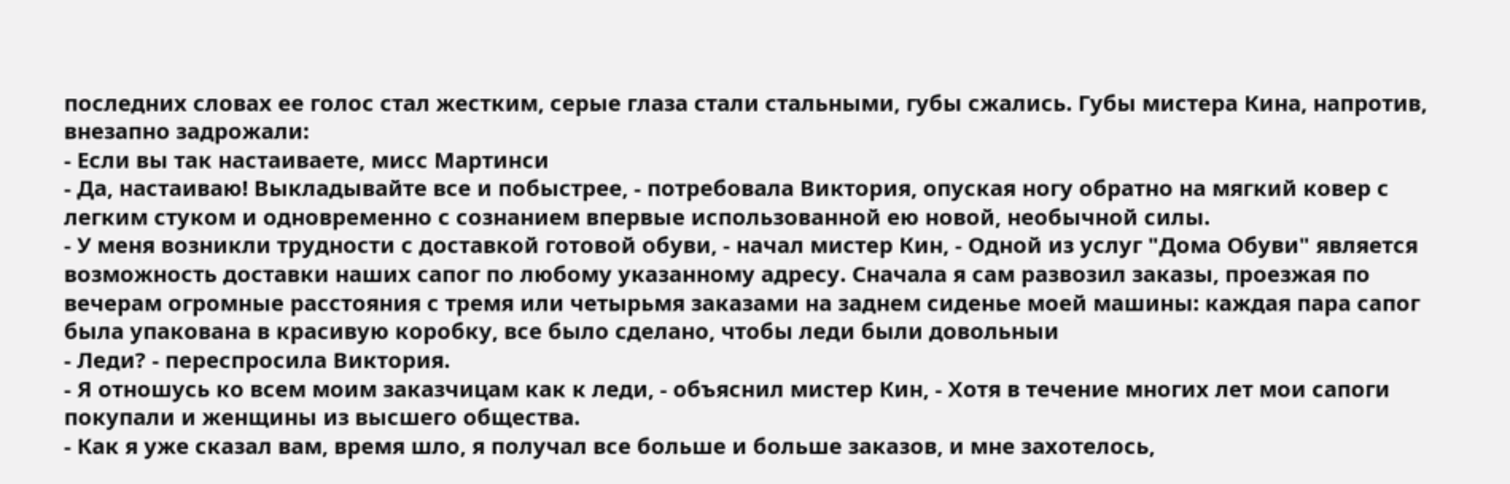последних словах ее голос стал жестким, серые глаза стали стальными, губы сжались. Губы мистера Кина, напротив, внезапно задрожали:
- Если вы так настаиваете, мисс Мартинси
- Да, настаиваю! Выкладывайте все и побыстрее, - потребовала Виктория, опуская ногу обратно на мягкий ковер с легким стуком и одновременно с сознанием впервые использованной ею новой, необычной силы.
- У меня возникли трудности с доставкой готовой обуви, - начал мистер Кин, - Одной из услуг "Дома Обуви" является возможность доставки наших сапог по любому указанному адресу. Сначала я сам развозил заказы, проезжая по вечерам огромные расстояния с тремя или четырьмя заказами на заднем сиденье моей машины: каждая пара сапог была упакована в красивую коробку, все было сделано, чтобы леди были довольныи
- Леди? - переспросила Виктория.
- Я отношусь ко всем моим заказчицам как к леди, - объяснил мистер Кин, - Хотя в течение многих лет мои сапоги покупали и женщины из высшего общества.
- Как я уже сказал вам, время шло, я получал все больше и больше заказов, и мне захотелось,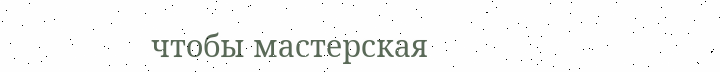чтобы мастерская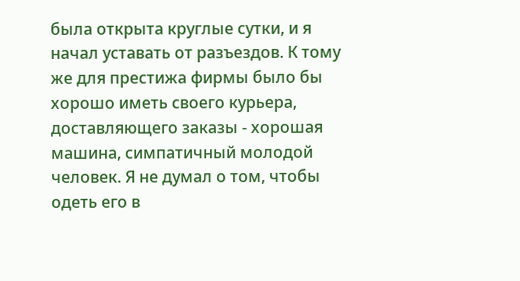была открыта круглые сутки, и я начал уставать от разъездов. К тому же для престижа фирмы было бы хорошо иметь своего курьера, доставляющего заказы - хорошая машина, симпатичный молодой человек. Я не думал о том, чтобы одеть его в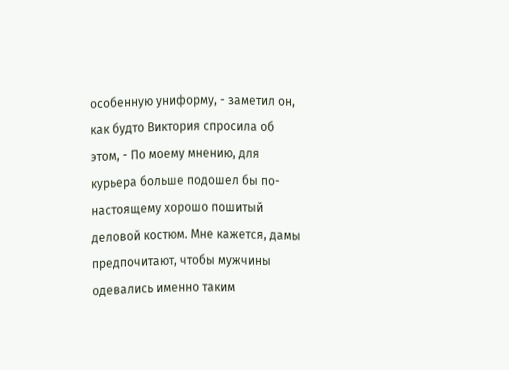особенную униформу, - заметил он, как будто Виктория спросила об этом, - По моему мнению, для курьера больше подошел бы по-настоящему хорошо пошитый деловой костюм. Мне кажется, дамы предпочитают, чтобы мужчины одевались именно таким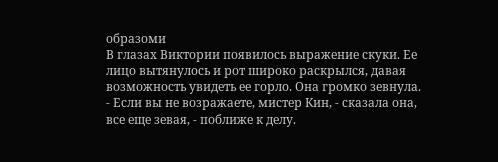образоми
В глазах Виктории появилось выражение скуки. Ее лицо вытянулось и рот широко раскрылся, давая возможность увидеть ее горло. Она громко зевнула.
- Если вы не возражаете, мистер Кин, - сказала она, все еще зевая, - поближе к делу.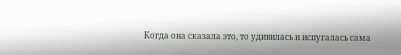Когда она сказала это, то удивилась и испугалась сама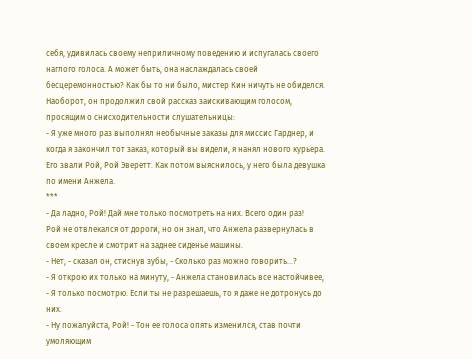себя, удивилась своему неприличному поведению и испугалась своего наглого голоса. А может быть, она наслаждалась своей бесцеремонностью? Как бы то ни было, мистер Кин ничуть не обиделся. Наоборот, он продолжил свой рассказ заискивающим голосом, просящим о снисходительности слушательницы:
- Я уже много раз выполнял необычные заказы для миссис Гарднер, и когда я закончил тот заказ, который вы видели, я нанял нового курьера. Его звали Рой, Рой Эверетт. Как потом выяснилось, у него была девушка по имени Анжела.
***
- Да ладно, Рой! Дай мне только посмотреть на них. Всего один раз!
Рой не отвлекался от дороги, но он знал, что Анжела развернулась в своем кресле и смотрит на заднее сиденье машины.
- Нет, - сказал он, стиснув зубы, - Сколько раз можно говорить...?
- Я открою их только на минуту, - Анжела становилась все настойчивее, - Я только посмотрю. Если ты не разрешаешь, то я даже не дотронусь до них.
- Ну пожалуйста, Рой! - Тон ее голоса опять изменился, став почти умоляющим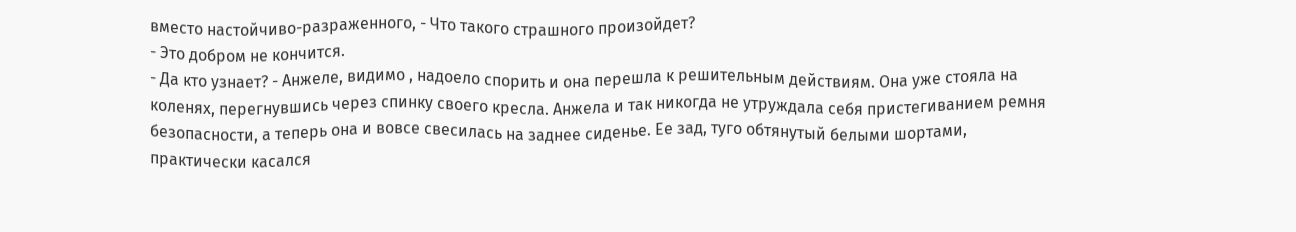вместо настойчиво-разраженного, - Что такого страшного произойдет?
- Это добром не кончится.
- Да кто узнает? - Анжеле, видимо , надоело спорить и она перешла к решительным действиям. Она уже стояла на коленях, перегнувшись через спинку своего кресла. Анжела и так никогда не утруждала себя пристегиванием ремня безопасности, а теперь она и вовсе свесилась на заднее сиденье. Ее зад, туго обтянутый белыми шортами, практически касался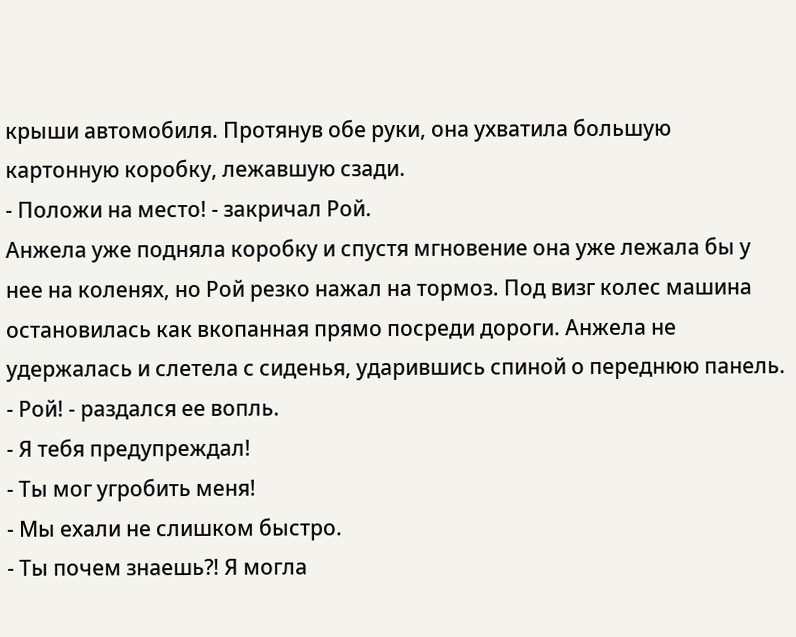крыши автомобиля. Протянув обе руки, она ухватила большую картонную коробку, лежавшую сзади.
- Положи на место! - закричал Рой.
Анжела уже подняла коробку и спустя мгновение она уже лежала бы у нее на коленях, но Рой резко нажал на тормоз. Под визг колес машина остановилась как вкопанная прямо посреди дороги. Анжела не удержалась и слетела с сиденья, ударившись спиной о переднюю панель.
- Рой! - раздался ее вопль.
- Я тебя предупреждал!
- Ты мог угробить меня!
- Мы ехали не слишком быстро.
- Ты почем знаешь?! Я могла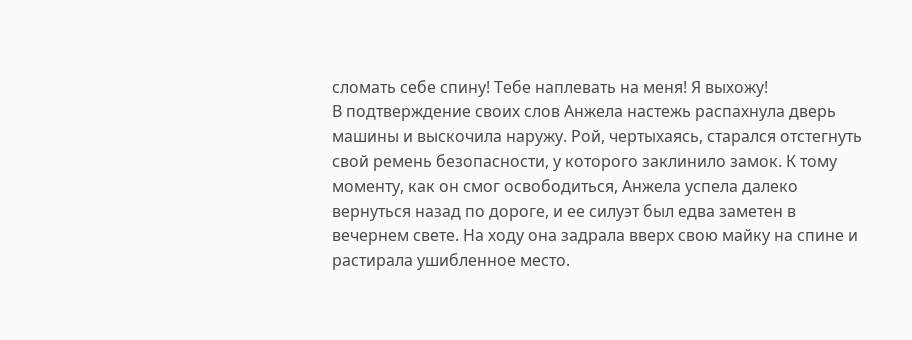сломать себе спину! Тебе наплевать на меня! Я выхожу!
В подтверждение своих слов Анжела настежь распахнула дверь машины и выскочила наружу. Рой, чертыхаясь, старался отстегнуть свой ремень безопасности, у которого заклинило замок. К тому моменту, как он смог освободиться, Анжела успела далеко вернуться назад по дороге, и ее силуэт был едва заметен в вечернем свете. На ходу она задрала вверх свою майку на спине и растирала ушибленное место.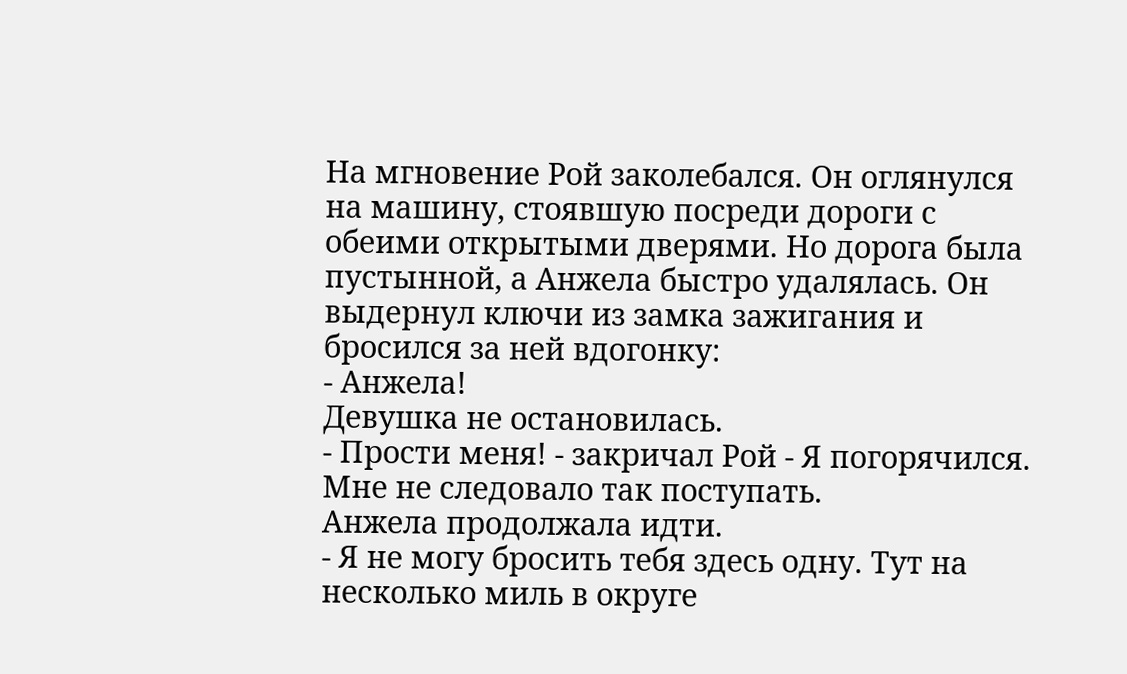На мгновение Рой заколебался. Он оглянулся на машину, стоявшую посреди дороги с обеими открытыми дверями. Но дорога была пустынной, а Анжела быстро удалялась. Он выдернул ключи из замка зажигания и бросился за ней вдогонку:
- Анжела!
Девушка не остановилась.
- Прости меня! - закричал Рой - Я погорячился. Мне не следовало так поступать.
Анжела продолжала идти.
- Я не могу бросить тебя здесь одну. Тут на несколько миль в округе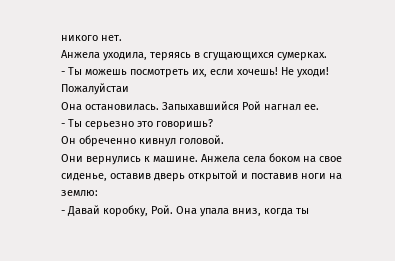никого нет.
Анжела уходила, теряясь в сгущающихся сумерках.
- Ты можешь посмотреть их, если хочешь! Не уходи! Пожалуйстаи
Она остановилась. Запыхавшийся Рой нагнал ее.
- Ты серьезно это говоришь?
Он обреченно кивнул головой.
Они вернулись к машине. Анжела села боком на свое сиденье, оставив дверь открытой и поставив ноги на землю:
- Давай коробку, Рой. Она упала вниз, когда ты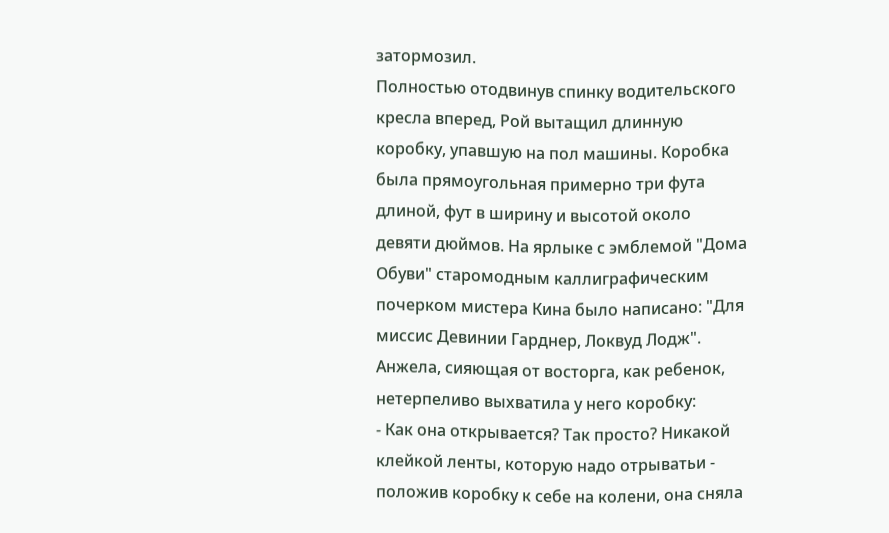затормозил.
Полностью отодвинув спинку водительского кресла вперед, Рой вытащил длинную коробку, упавшую на пол машины. Коробка была прямоугольная примерно три фута длиной, фут в ширину и высотой около девяти дюймов. На ярлыке с эмблемой "Дома Обуви" старомодным каллиграфическим почерком мистера Кина было написано: "Для миссис Девинии Гарднер, Локвуд Лодж".
Анжела, сияющая от восторга, как ребенок, нетерпеливо выхватила у него коробку:
- Как она открывается? Так просто? Никакой клейкой ленты, которую надо отрыватьи - положив коробку к себе на колени, она сняла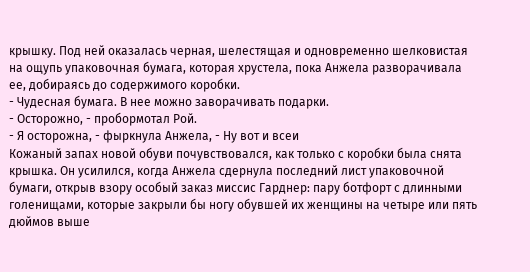крышку. Под ней оказалась черная, шелестящая и одновременно шелковистая на ощупь упаковочная бумага, которая хрустела, пока Анжела разворачивала ее, добираясь до содержимого коробки.
- Чудесная бумага. В нее можно заворачивать подарки.
- Осторожно, - пробормотал Рой.
- Я осторожна, - фыркнула Анжела, - Ну вот и всеи
Кожаный запах новой обуви почувствовался, как только с коробки была снята крышка. Он усилился, когда Анжела сдернула последний лист упаковочной бумаги, открыв взору особый заказ миссис Гарднер: пару ботфорт с длинными голенищами, которые закрыли бы ногу обувшей их женщины на четыре или пять дюймов выше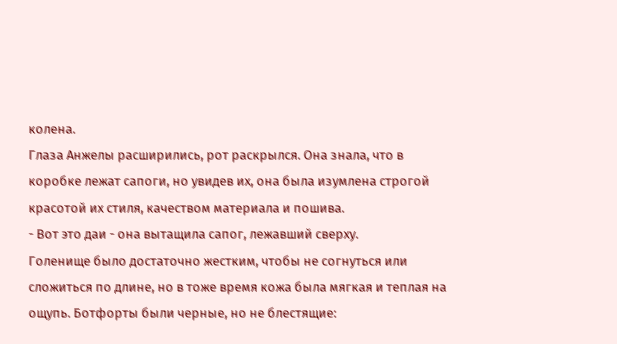колена.
Глаза Анжелы расширились, рот раскрылся. Она знала, что в коробке лежат сапоги, но увидев их, она была изумлена строгой красотой их стиля, качеством материала и пошива.
- Вот это даи - она вытащила сапог, лежавший сверху.
Голенище было достаточно жестким, чтобы не согнуться или сложиться по длине, но в тоже время кожа была мягкая и теплая на ощупь. Ботфорты были черные, но не блестящие: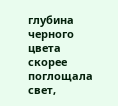глубина черного цвета скорее поглощала свет,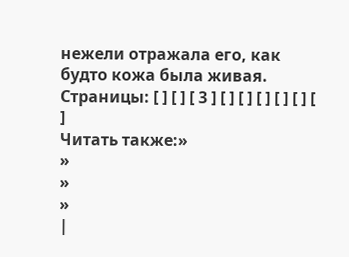нежели отражала его, как будто кожа была живая.
Страницы: [ ] [ ] [ 3 ] [ ] [ ] [ ] [ ] [ ] [ ]
Читать также:»
»
»
»
|